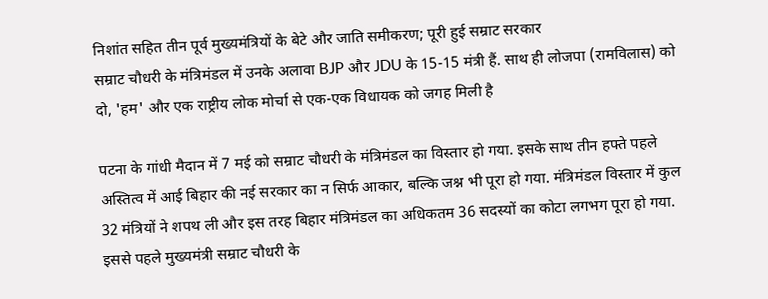निशांत सहित तीन पूर्व मुख्यमंत्रियों के बेटे और जाति समीकरण; पूरी हुई सम्राट सरकार
सम्राट चौधरी के मंत्रिमंडल में उनके अलावा BJP और JDU के 15-15 मंत्री हैं. साथ ही लोजपा (रामविलास) को दो, 'हम' और एक राष्ट्रीय लोक मोर्चा से एक-एक विधायक को जगह मिली है

पटना के गांधी मैदान में 7 मई को सम्राट चौधरी के मंत्रिमंडल का विस्तार हो गया. इसके साथ तीन हफ्ते पहले अस्तित्व में आई बिहार की नई सरकार का न सिर्फ आकार, बल्कि जश्न भी पूरा हो गया. मंत्रिमंडल विस्तार में कुल 32 मंत्रियों ने शपथ ली और इस तरह बिहार मंत्रिमंडल का अधिकतम 36 सदस्यों का कोटा लगभग पूरा हो गया.
इससे पहले मुख्यमंत्री सम्राट चौधरी के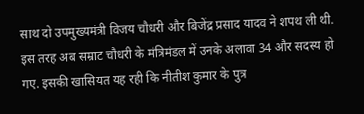साथ दो उपमुख्यमंत्री विजय चौधरी और बिजेंद्र प्रसाद यादव ने शपथ ली थी. इस तरह अब सम्राट चौधरी के मंत्रिमंडल में उनके अलावा 34 और सदस्य हो गए. इसकी खासियत यह रही कि नीतीश कुमार के पुत्र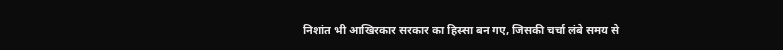निशांत भी आखिरकार सरकार का हिस्सा बन गए, जिसकी चर्चा लंबे समय से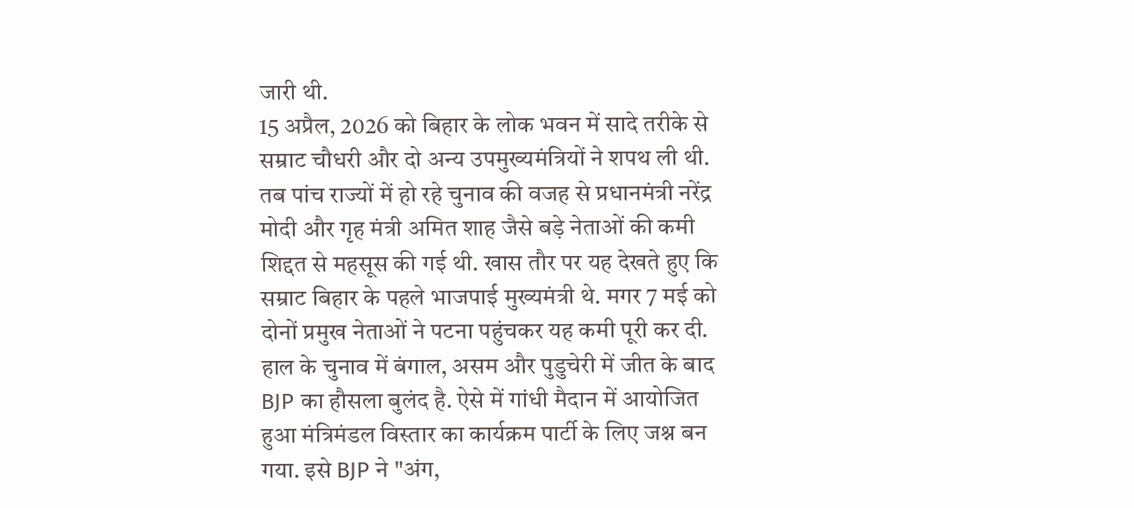जारी थी.
15 अप्रैल, 2026 को बिहार के लोक भवन में सादे तरीके से सम्राट चौधरी और दो अन्य उपमुख्यमंत्रियों ने शपथ ली थी. तब पांच राज्यों में हो रहे चुनाव की वजह से प्रधानमंत्री नरेंद्र मोदी और गृह मंत्री अमित शाह जैसे बड़े नेताओं की कमी शिद्दत से महसूस की गई थी. खास तौर पर यह देखते हुए कि सम्राट बिहार के पहले भाजपाई मुख्यमंत्री थे. मगर 7 मई को दोनों प्रमुख नेताओं ने पटना पहुंचकर यह कमी पूरी कर दी.
हाल के चुनाव में बंगाल, असम और पुडुचेरी में जीत के बाद BJP का हौसला बुलंद है. ऐसे में गांधी मैदान में आयोजित हुआ मंत्रिमंडल विस्तार का कार्यक्रम पार्टी के लिए जश्न बन गया. इसे BJP ने "अंग,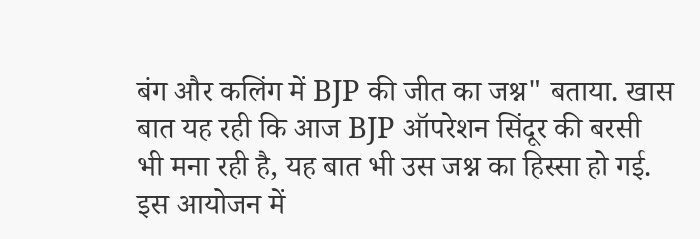बंग और कलिंग में BJP की जीत का जश्न" बताया. खास बात यह रही कि आज BJP ऑपरेशन सिंदूर की बरसी भी मना रही है, यह बात भी उस जश्न का हिस्सा हो गई.
इस आयोजन में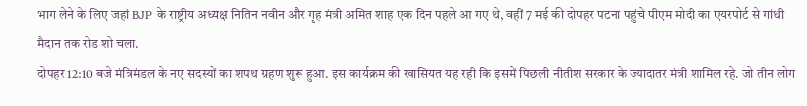भाग लेने के लिए जहां BJP के राष्ट्रीय अध्यक्ष नितिन नवीन और गृह मंत्री अमित शाह एक दिन पहले आ गए थे, वहीं 7 मई की दोपहर पटना पहुंचे पीएम मोदी का एयरपोर्ट से गांधी मैदान तक रोड शो चला.
दोपहर 12:10 बजे मंत्रिमंडल के नए सदस्यों का शपथ ग्रहण शुरू हुआ. इस कार्यक्रम की खासियत यह रही कि इसमें पिछली नीतीश सरकार के ज्यादातर मंत्री शामिल रहे. जो तीन लोग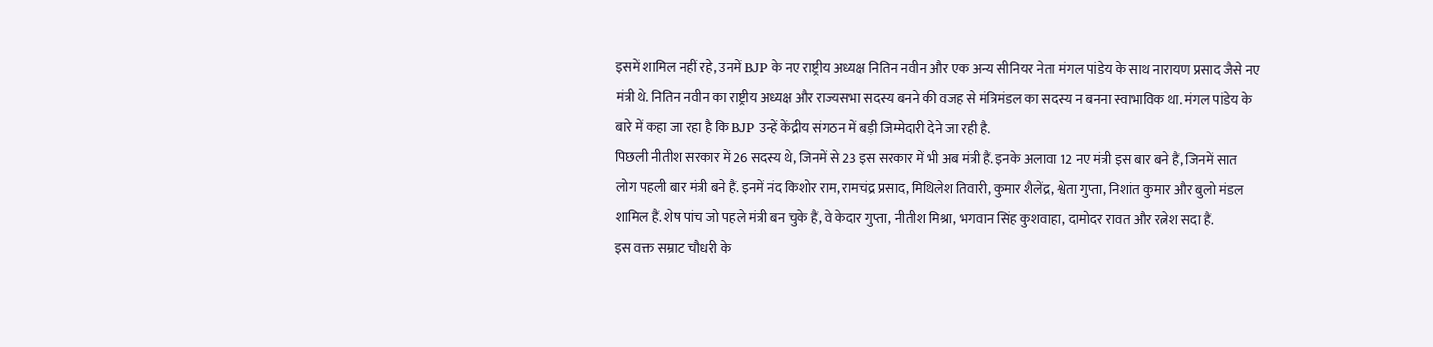इसमें शामिल नहीं रहे, उनमें BJP के नए राष्ट्रीय अध्यक्ष नितिन नवीन और एक अन्य सीनियर नेता मंगल पांडेय के साथ नारायण प्रसाद जैसे नए मंत्री थे. नितिन नवीन का राष्ट्रीय अध्यक्ष और राज्यसभा सदस्य बनने की वजह से मंत्रिमंडल का सदस्य न बनना स्वाभाविक था. मंगल पांडेय के बारे में कहा जा रहा है कि BJP उन्हें केंद्रीय संगठन में बड़ी जिम्मेदारी देने जा रही है.
पिछली नीतीश सरकार में 26 सदस्य थे, जिनमें से 23 इस सरकार में भी अब मंत्री हैं. इनके अलावा 12 नए मंत्री इस बार बने हैं, जिनमें सात लोग पहली बार मंत्री बने हैं. इनमें नंद किशोर राम, रामचंद्र प्रसाद, मिथिलेश तिवारी, कुमार शैलेंद्र, श्वेता गुप्ता, निशांत कुमार और बुलो मंडल शामिल हैं. शेष पांच जो पहले मंत्री बन चुके हैं, वे केदार गुप्ता, नीतीश मिश्रा, भगवान सिंह कुशवाहा, दामोदर रावत और रत्नेश सदा हैं.
इस वक्त सम्राट चौधरी के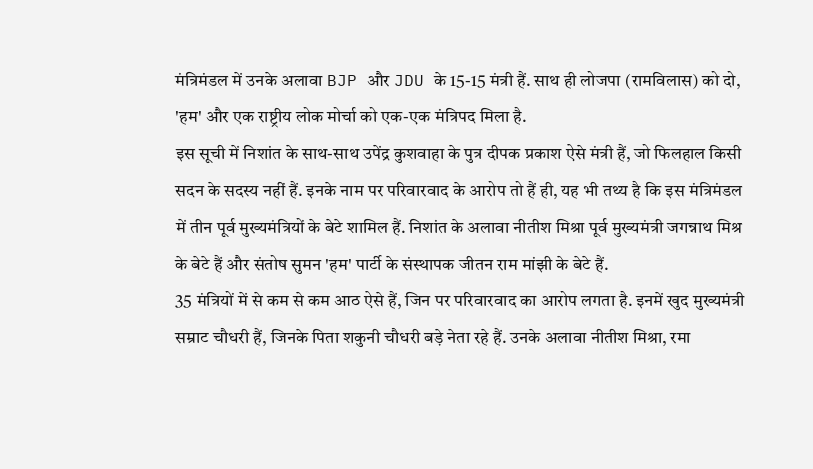मंत्रिमंडल में उनके अलावा BJP और JDU के 15-15 मंत्री हैं. साथ ही लोजपा (रामविलास) को दो, 'हम' और एक राष्ट्रीय लोक मोर्चा को एक-एक मंत्रिपद मिला है.
इस सूची में निशांत के साथ-साथ उपेंद्र कुशवाहा के पुत्र दीपक प्रकाश ऐसे मंत्री हैं, जो फिलहाल किसी सदन के सदस्य नहीं हैं. इनके नाम पर परिवारवाद के आरोप तो हैं ही, यह भी तथ्य है कि इस मंत्रिमंडल में तीन पूर्व मुख्यमंत्रियों के बेटे शामिल हैं. निशांत के अलावा नीतीश मिश्रा पूर्व मुख्यमंत्री जगन्नाथ मिश्र के बेटे हैं और संतोष सुमन 'हम' पार्टी के संस्थापक जीतन राम मांझी के बेटे हैं.
35 मंत्रियों में से कम से कम आठ ऐसे हैं, जिन पर परिवारवाद का आरोप लगता है. इनमें खुद मुख्यमंत्री सम्राट चौधरी हैं, जिनके पिता शकुनी चौधरी बड़े नेता रहे हैं. उनके अलावा नीतीश मिश्रा, रमा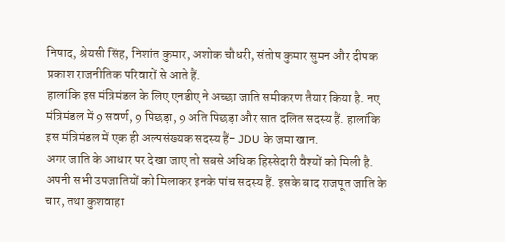निषाद, श्रेयसी सिंह, निशांत कुमार, अशोक चौधरी, संतोष कुमार सुमन और दीपक प्रकाश राजनीतिक परिवारों से आते हैं.
हालांकि इस मंत्रिमंडल के लिए एनडीए ने अच्छा जाति समीकरण तैयार किया है. नए मंत्रिमंडल में 9 सवर्ण, 9 पिछड़ा, 9 अति पिछड़ा और सात दलित सदस्य हैं. हालांकि इस मंत्रिमंडल में एक ही अल्पसंख्यक सदस्य हैं- JDU के जमा खान.
अगर जाति के आधार पर देखा जाए तो सबसे अधिक हिस्सेदारी वैश्यों को मिली है. अपनी सभी उपजातियों को मिलाकर इनके पांच सदस्य हैं. इसके बाद राजपूत जाति के चार, तथा कुशवाहा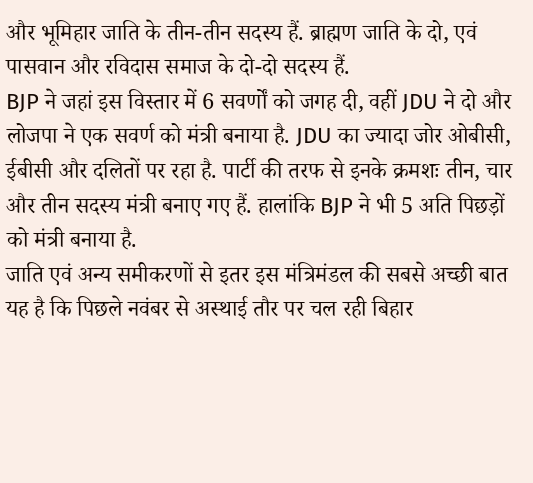और भूमिहार जाति के तीन-तीन सदस्य हैं. ब्राह्मण जाति के दो, एवं पासवान और रविदास समाज के दो-दो सदस्य हैं.
BJP ने जहां इस विस्तार में 6 सवर्णों को जगह दी, वहीं JDU ने दो और लोजपा ने एक सवर्ण को मंत्री बनाया है. JDU का ज्यादा जोर ओबीसी, ईबीसी और दलितों पर रहा है. पार्टी की तरफ से इनके क्रमशः तीन, चार और तीन सदस्य मंत्री बनाए गए हैं. हालांकि BJP ने भी 5 अति पिछड़ों को मंत्री बनाया है.
जाति एवं अन्य समीकरणों से इतर इस मंत्रिमंडल की सबसे अच्छी बात यह है कि पिछले नवंबर से अस्थाई तौर पर चल रही बिहार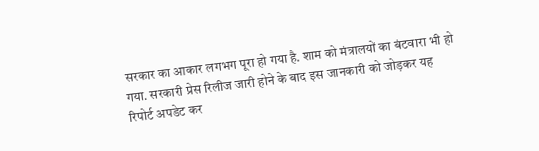सरकार का आकार लगभग पूरा हो गया है. शाम को मंत्रालयों का बंटवारा भी हो गया. सरकारी प्रेस रिलीज जारी होने के बाद इस जानकारी को जोड़कर यह रिपोर्ट अपडेट कर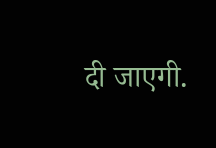दी जाएगी.